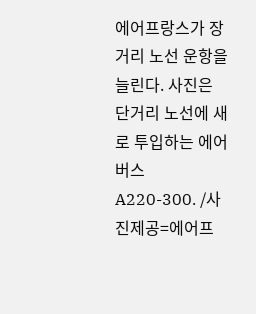에어프랑스가 장거리 노선 운항을 늘린다. 사진은 단거리 노선에 새로 투입하는 에어버스 A220-300. /사진제공=에어프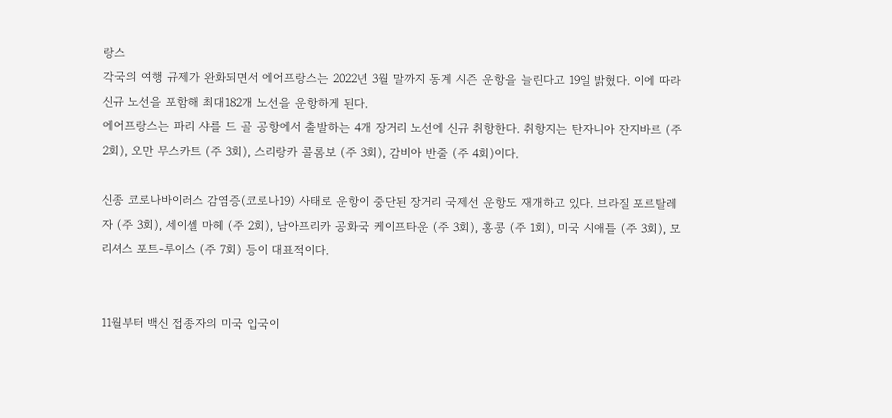랑스
각국의 여행 규제가 완화되면서 에어프랑스는 2022년 3월 말까지 동계 시즌 운항을 늘린다고 19일 밝혔다. 이에 따라 신규 노선을 포함해 최대182개 노선을 운항하게 된다.
에어프랑스는 파리 샤를 드 골 공항에서 출발하는 4개 장거리 노선에 신규 취항한다. 취항지는 탄자니아 잔지바르 (주 2회), 오만 무스카트 (주 3회), 스리랑카 콜롬보 (주 3회), 감비아 반줄 (주 4회)이다.

신종 코로나바이러스 감염증(코로나19) 사태로 운항이 중단된 장거리 국제선 운항도 재개하고 있다. 브라질 포르탈레자 (주 3회), 세이셸 마헤 (주 2회), 남아프리카 공화국 케이프타운 (주 3회), 홍콩 (주 1회), 미국 시애틀 (주 3회), 모리셔스 포트-루이스 (주 7회) 등이 대표적이다.


11월부터 백신 접종자의 미국 입국이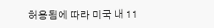허용됨에 따라 미국 내 11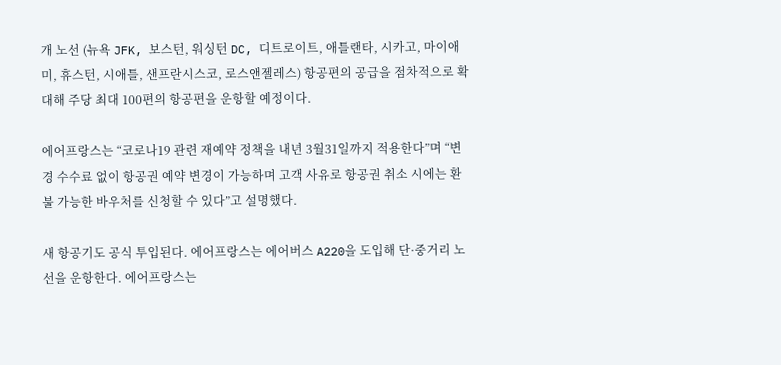개 노선 (뉴욕 JFK, 보스턴, 워싱턴 DC, 디트로이트, 애틀랜타, 시카고, 마이애미, 휴스턴, 시애틀, 샌프란시스코, 로스앤젤레스) 항공편의 공급을 점차적으로 확대해 주당 최대 100편의 항공편을 운항할 예정이다.

에어프랑스는 “코로나19 관련 재예약 정책을 내년 3월31일까지 적용한다”며 “변경 수수료 없이 항공권 예약 변경이 가능하며 고객 사유로 항공권 취소 시에는 환불 가능한 바우처를 신청할 수 있다”고 설명했다.

새 항공기도 공식 투입된다. 에어프랑스는 에어버스 A220을 도입해 단·중거리 노선을 운항한다. 에어프랑스는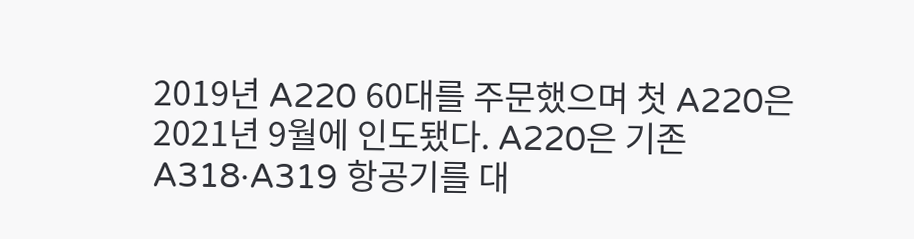2019년 A220 60대를 주문했으며 첫 A220은 2021년 9월에 인도됐다. A220은 기존 A318·A319 항공기를 대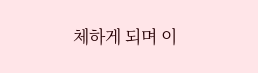체하게 되며 이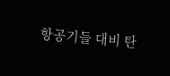항공기들 대비 탄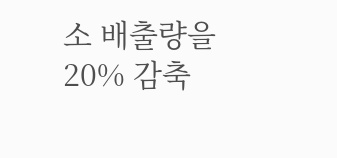소 배출량을 20% 감축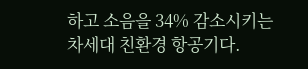하고 소음을 34% 감소시키는 차세대 친환경 항공기다.